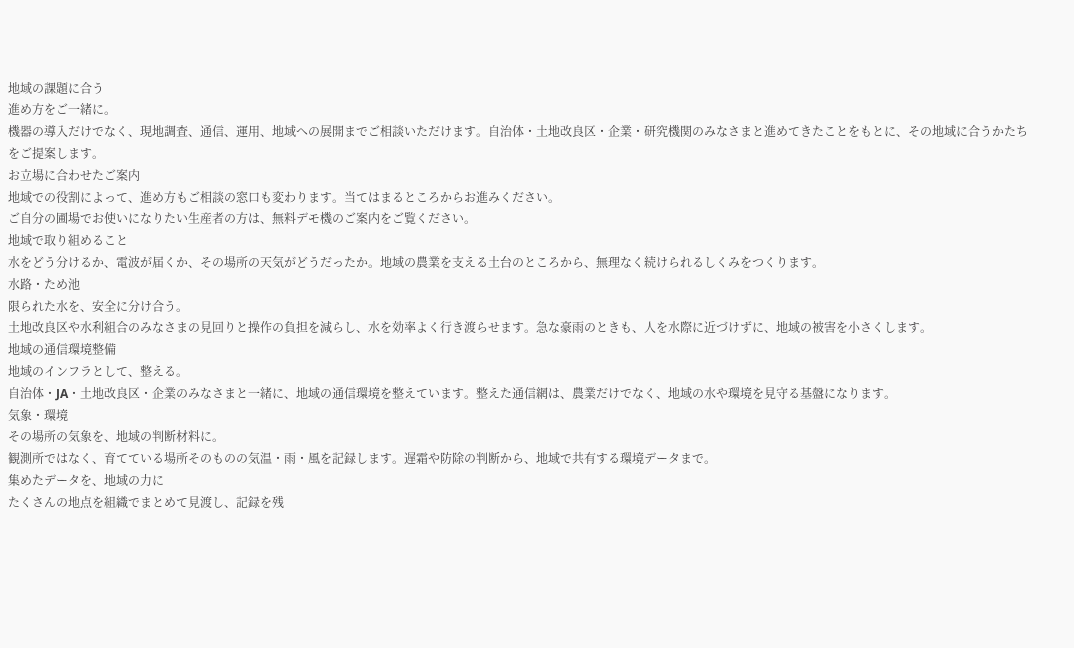地域の課題に合う
進め方をご一緒に。
機器の導入だけでなく、現地調査、通信、運用、地域への展開までご相談いただけます。自治体・土地改良区・企業・研究機関のみなさまと進めてきたことをもとに、その地域に合うかたちをご提案します。
お立場に合わせたご案内
地域での役割によって、進め方もご相談の窓口も変わります。当てはまるところからお進みください。
ご自分の圃場でお使いになりたい生産者の方は、無料デモ機のご案内をご覧ください。
地域で取り組めること
水をどう分けるか、電波が届くか、その場所の天気がどうだったか。地域の農業を支える土台のところから、無理なく続けられるしくみをつくります。
水路・ため池
限られた水を、安全に分け合う。
土地改良区や水利組合のみなさまの見回りと操作の負担を減らし、水を効率よく行き渡らせます。急な豪雨のときも、人を水際に近づけずに、地域の被害を小さくします。
地域の通信環境整備
地域のインフラとして、整える。
自治体・JA・土地改良区・企業のみなさまと一緒に、地域の通信環境を整えています。整えた通信網は、農業だけでなく、地域の水や環境を見守る基盤になります。
気象・環境
その場所の気象を、地域の判断材料に。
観測所ではなく、育てている場所そのものの気温・雨・風を記録します。遅霜や防除の判断から、地域で共有する環境データまで。
集めたデータを、地域の力に
たくさんの地点を組織でまとめて見渡し、記録を残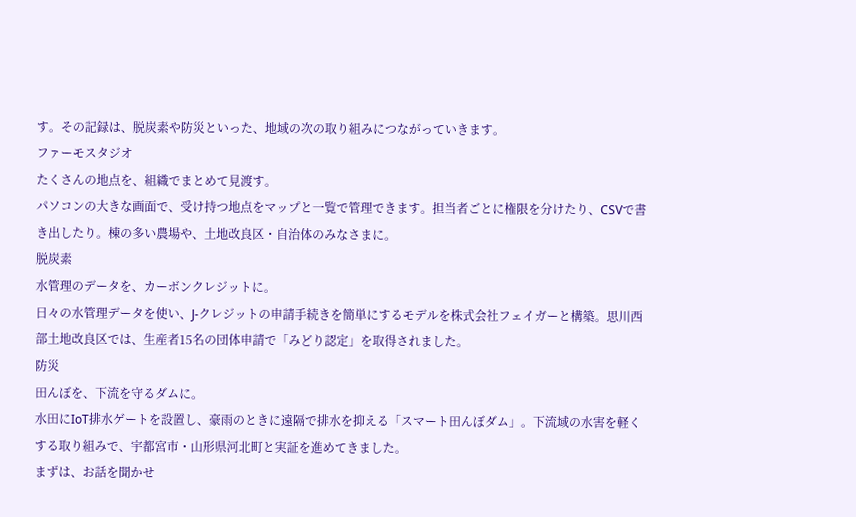す。その記録は、脱炭素や防災といった、地域の次の取り組みにつながっていきます。
ファーモスタジオ
たくさんの地点を、組織でまとめて見渡す。
パソコンの大きな画面で、受け持つ地点をマップと一覧で管理できます。担当者ごとに権限を分けたり、CSVで書き出したり。棟の多い農場や、土地改良区・自治体のみなさまに。
脱炭素
水管理のデータを、カーボンクレジットに。
日々の水管理データを使い、J-クレジットの申請手続きを簡単にするモデルを株式会社フェイガーと構築。思川西部土地改良区では、生産者15名の団体申請で「みどり認定」を取得されました。
防災
田んぼを、下流を守るダムに。
水田にIoT排水ゲートを設置し、豪雨のときに遠隔で排水を抑える「スマート田んぼダム」。下流域の水害を軽くする取り組みで、宇都宮市・山形県河北町と実証を進めてきました。
まずは、お話を聞かせ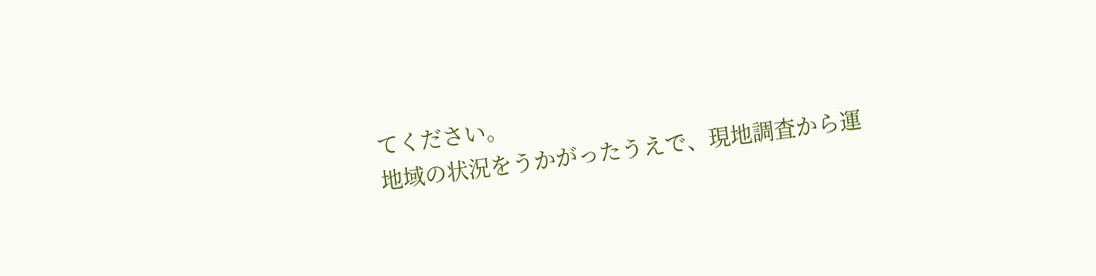てください。
地域の状況をうかがったうえで、現地調査から運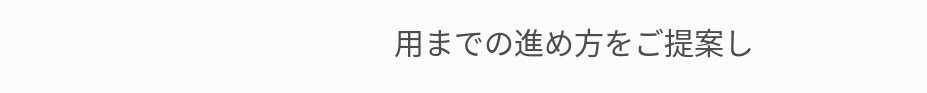用までの進め方をご提案し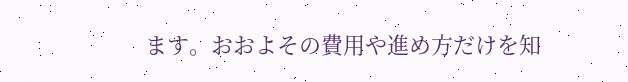ます。おおよその費用や進め方だけを知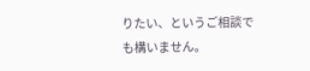りたい、というご相談でも構いません。